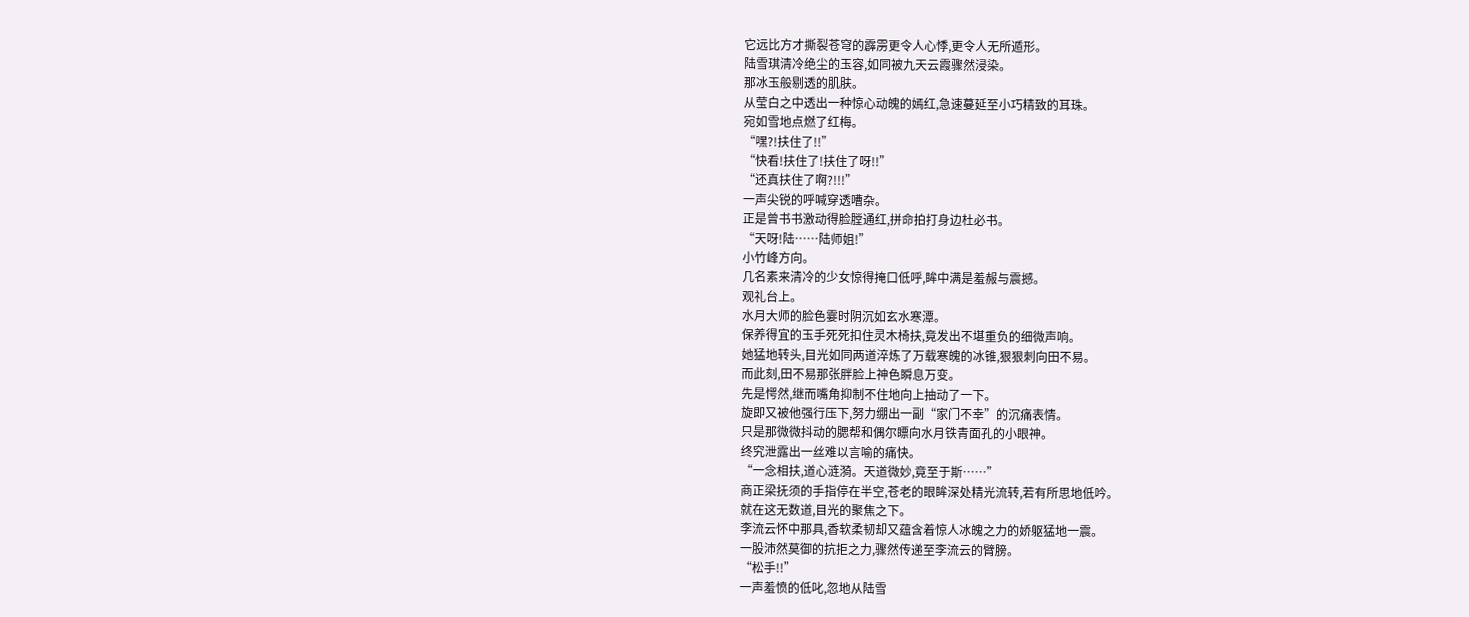它远比方才撕裂苍穹的霹雳更令人心悸,更令人无所遁形。
陆雪琪清冷绝尘的玉容,如同被九天云霞骤然浸染。
那冰玉般剔透的肌肤。
从莹白之中透出一种惊心动魄的嫣红,急速蔓延至小巧精致的耳珠。
宛如雪地点燃了红梅。
“嘿?!扶住了!!”
“快看!扶住了!扶住了呀!!”
“还真扶住了啊?!!!”
一声尖锐的呼喊穿透嘈杂。
正是曾书书激动得脸膛通红,拼命拍打身边杜必书。
“天呀!陆……陆师姐!”
小竹峰方向。
几名素来清冷的少女惊得掩口低呼,眸中满是羞赧与震撼。
观礼台上。
水月大师的脸色霎时阴沉如玄水寒潭。
保养得宜的玉手死死扣住灵木椅扶,竟发出不堪重负的细微声响。
她猛地转头,目光如同两道淬炼了万载寒魄的冰锥,狠狠刺向田不易。
而此刻,田不易那张胖脸上神色瞬息万变。
先是愕然,继而嘴角抑制不住地向上抽动了一下。
旋即又被他强行压下,努力绷出一副“家门不幸”的沉痛表情。
只是那微微抖动的腮帮和偶尔瞟向水月铁青面孔的小眼神。
终究泄露出一丝难以言喻的痛快。
“一念相扶,道心涟漪。天道微妙,竟至于斯……”
商正梁抚须的手指停在半空,苍老的眼眸深处精光流转,若有所思地低吟。
就在这无数道,目光的聚焦之下。
李流云怀中那具,香软柔韧却又蕴含着惊人冰魄之力的娇躯猛地一震。
一股沛然莫御的抗拒之力,骤然传递至李流云的臂膀。
“松手!!”
一声羞愤的低叱,忽地从陆雪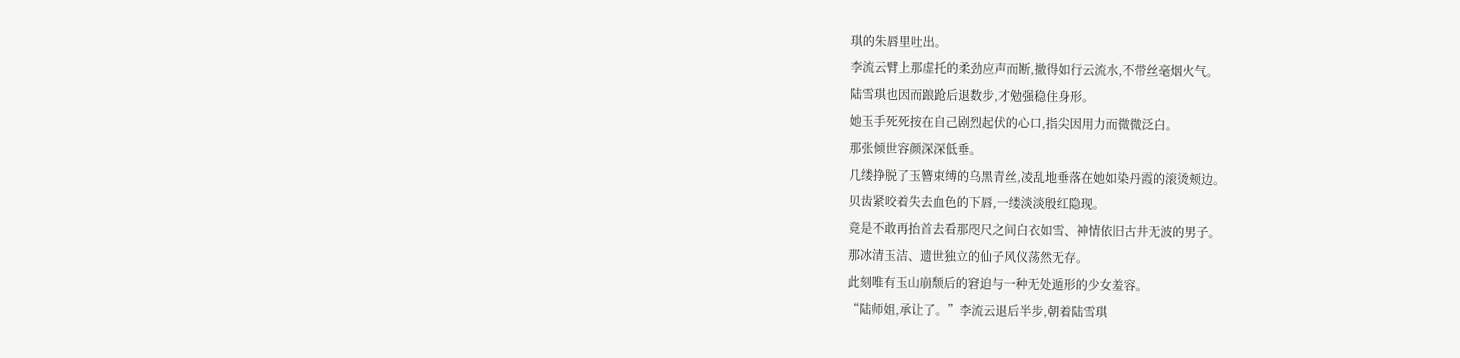琪的朱唇里吐出。
李流云臂上那虚托的柔劲应声而断,撤得如行云流水,不带丝毫烟火气。
陆雪琪也因而踉跄后退数步,才勉强稳住身形。
她玉手死死按在自己剧烈起伏的心口,指尖因用力而微微泛白。
那张倾世容颜深深低垂。
几缕挣脱了玉簪束缚的乌黑青丝,凌乱地垂落在她如染丹霞的滚烫颊边。
贝齿紧咬着失去血色的下唇,一缕淡淡殷红隐现。
竟是不敢再抬首去看那咫尺之间白衣如雪、神情依旧古井无波的男子。
那冰清玉洁、遗世独立的仙子风仪荡然无存。
此刻唯有玉山崩颓后的窘迫与一种无处遁形的少女羞容。
“陆师姐,承让了。”李流云退后半步,朝着陆雪琪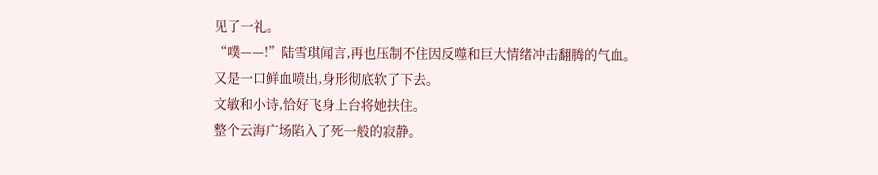见了一礼。
“噗——!”陆雪琪闻言,再也压制不住因反噬和巨大情绪冲击翻腾的气血。
又是一口鲜血喷出,身形彻底软了下去。
文敏和小诗,恰好飞身上台将她扶住。
整个云海广场陷入了死一般的寂静。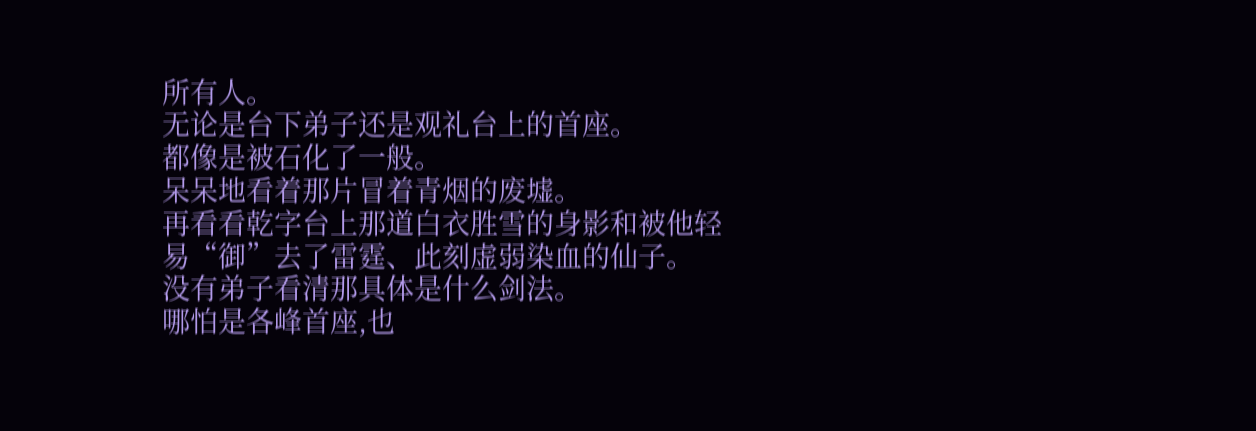所有人。
无论是台下弟子还是观礼台上的首座。
都像是被石化了一般。
呆呆地看着那片冒着青烟的废墟。
再看看乾字台上那道白衣胜雪的身影和被他轻易“御”去了雷霆、此刻虚弱染血的仙子。
没有弟子看清那具体是什么剑法。
哪怕是各峰首座,也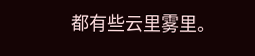都有些云里雾里。